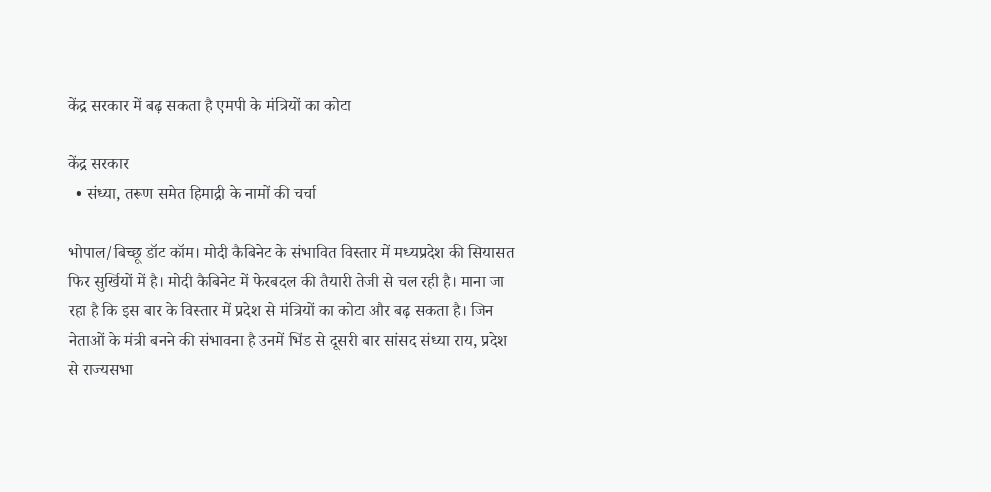केंद्र सरकार में बढ़ सकता है एमपी के मंत्रियों का कोटा

केंद्र सरकार
  • संध्या, तरूण समेत हिमाद्री के नामों की चर्चा

भोपाल/बिच्छू डॉट कॉम। मोदी कैबिनेट के संभावित विस्तार में मध्यप्रदेश की सियासत फिर सुर्खियों में है। मोदी कैबिनेट में फेरबदल की तैयारी तेजी से चल रही है। माना जा रहा है कि इस बार के विस्तार में प्रदेश से मंत्रियों का कोटा और बढ़ सकता है। जिन नेताओं के मंत्री बनने की संभावना है उनमें भिंड से दूसरी बार सांसद संध्या राय, प्रदेश से राज्यसभा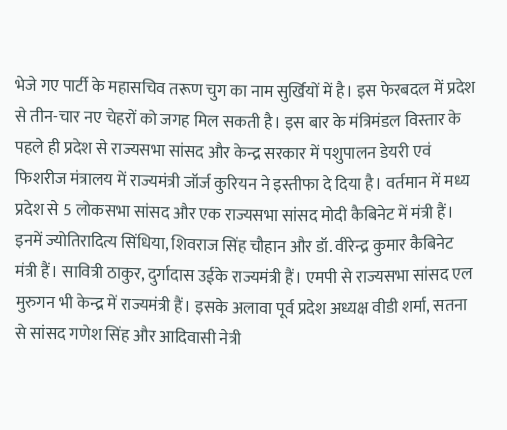भेजे गए पार्टी के महासचिव तरूण चुग का नाम सुर्खियों में है। इस फेरबदल में प्रदेश से तीन-चार नए चेहरों को जगह मिल सकती है। इस बार के मंत्रिमंडल विस्तार के पहले ही प्रदेश से राज्यसभा सांसद और केन्द्र सरकार में पशुपालन डेयरी एवं फिशरीज मंत्रालय में राज्यमंत्री जॉर्ज कुरियन ने इस्तीफा दे दिया है। वर्तमान में मध्य प्रदेश से 5 लोकसभा सांसद और एक राज्यसभा सांसद मोदी कैबिनेट में मंत्री हैं। इनमें ज्योतिरादित्य सिंधिया, शिवराज सिंह चौहान और डॉ. वीरेन्द्र कुमार कैबिनेट मंत्री हैं। सावित्री ठाकुर, दुर्गादास उईके राज्यमंत्री हैं। एमपी से राज्यसभा सांसद एल मुरुगन भी केन्द्र में राज्यमंत्री हैं। इसके अलावा पूर्व प्रदेश अध्यक्ष वीडी शर्मा, सतना से सांसद गणेश सिंह और आदिवासी नेत्री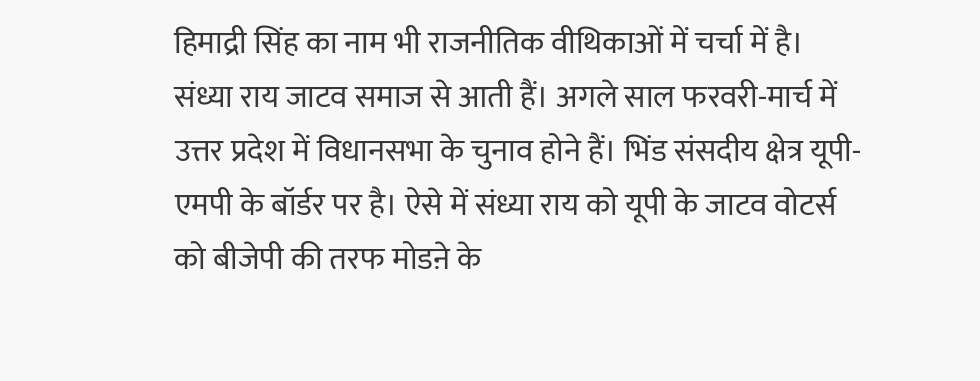हिमाद्री सिंह का नाम भी राजनीतिक वीथिकाओं में चर्चा में है। संध्या राय जाटव समाज से आती हैं। अगले साल फरवरी-मार्च में उत्तर प्रदेश में विधानसभा के चुनाव होने हैं। भिंड संसदीय क्षेत्र यूपी-एमपी के बॉर्डर पर है। ऐसे में संध्या राय को यूपी के जाटव वोटर्स को बीजेपी की तरफ मोडऩे के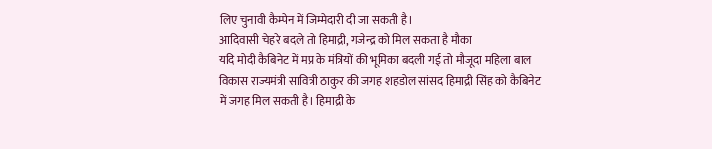लिए चुनावी कैम्पेन में जिम्मेदारी दी जा सकती है।
आदिवासी चेहरे बदले तो हिमाद्री, गजेन्द्र को मिल सकता है मौका
यदि मोदी कैबिनेट में मप्र के मंत्रियों की भूमिका बदली गई तो मौजूदा महिला बाल विकास राज्यमंत्री सावित्री ठाकुर की जगह शहडोल सांसद हिमाद्री सिंह को कैबिनेट में जगह मिल सकती है। हिमाद्री के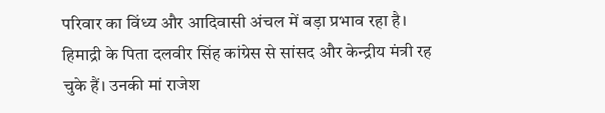परिवार का विंध्य और आदिवासी अंचल में बड़ा प्रभाव रहा है। हिमाद्री के पिता दलवीर सिंह कांग्रेस से सांसद और केन्द्रीय मंत्री रह चुके हैं। उनकी मां राजेश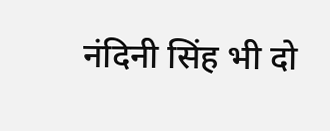नंदिनी सिंह भी दो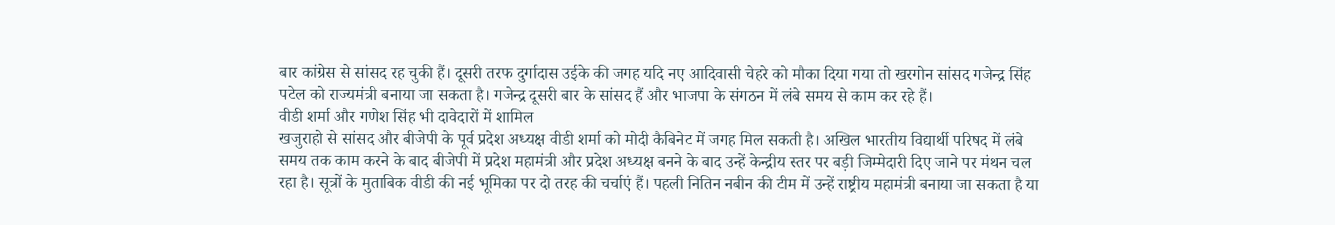बार कांग्रेस से सांसद रह चुकी हैं। दूसरी तरफ दुर्गादास उईके की जगह यदि नए आदिवासी चेहरे को मौका दिया गया तो खरगोन सांसद गजेन्द्र सिंह पटेल को राज्यमंत्री बनाया जा सकता है। गजेन्द्र दूसरी बार के सांसद हैं और भाजपा के संगठन में लंबे समय से काम कर रहे हैं।
वीडी शर्मा और गणेश सिंह भी दावेदारों में शामिल
खजुराहो से सांसद और बीजेपी के पूर्व प्रदेश अध्यक्ष वीडी शर्मा को मोदी कैबिनेट में जगह मिल सकती है। अखिल भारतीय विद्यार्थी परिषद में लंबे समय तक काम करने के बाद बीजेपी में प्रदेश महामंत्री और प्रदेश अध्यक्ष बनने के बाद उन्हें केन्द्रीय स्तर पर बड़ी जिम्मेदारी दिए जाने पर मंथन चल रहा है। सूत्रों के मुताबिक वीडी की नई भूमिका पर दो तरह की चर्चाएं हैं। पहली नितिन नबीन की टीम में उन्हें राष्ट्रीय महामंत्री बनाया जा सकता है या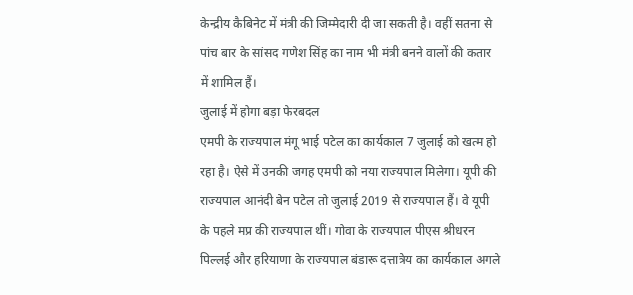केन्द्रीय कैबिनेट में मंत्री की जिम्मेदारी दी जा सकती है। वहीं सतना से पांच बार के सांसद गणेश सिंह का नाम भी मंत्री बनने वालों की कतार में शामिल हैं।
जुलाई में होगा बड़ा फेरबदल
एमपी के राज्यपाल मंगू भाई पटेल का कार्यकाल 7 जुलाई को खत्म हो रहा है। ऐसे में उनकी जगह एमपी को नया राज्यपाल मिलेगा। यूपी की राज्यपाल आनंदी बेन पटेल तो जुलाई 2019 से राज्यपाल हैं। वे यूपी के पहले मप्र की राज्यपाल थीं। गोवा के राज्यपाल पीएस श्रीधरन पिल्लई और हरियाणा के राज्यपाल बंडारू दत्तात्रेय का कार्यकाल अगले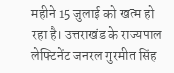महीने 15 जुलाई को खत्म हो रहा है। उत्तराखंड के राज्यपाल लेफ्टिनेंट जनरल गुरमीत सिंह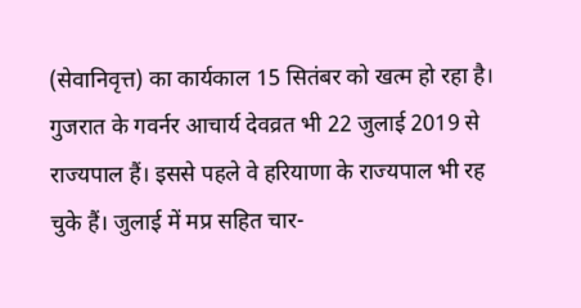(सेवानिवृत्त) का कार्यकाल 15 सितंबर को खत्म हो रहा है। गुजरात के गवर्नर आचार्य देवव्रत भी 22 जुलाई 2019 से राज्यपाल हैं। इससे पहले वे हरियाणा के राज्यपाल भी रह चुके हैं। जुलाई में मप्र सहित चार-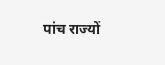पांच राज्यों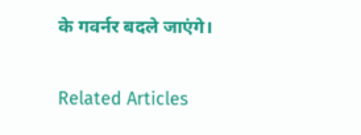के गवर्नर बदले जाएंगे।

Related Articles